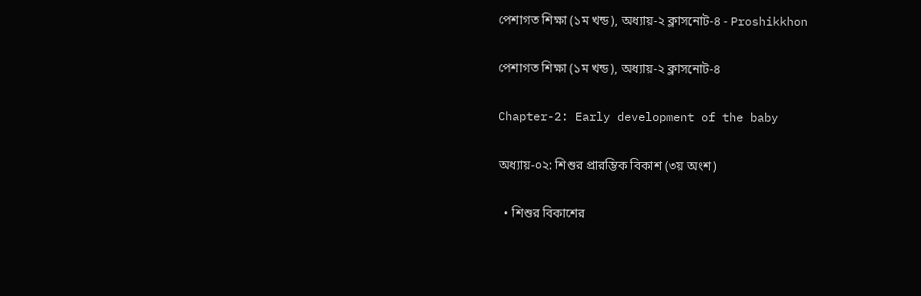পেশাগত শিক্ষা (১ম খন্ড), অধ্যায়-২ ক্লাসনোট-৪ - Proshikkhon

পেশাগত শিক্ষা (১ম খন্ড), অধ্যায়-২ ক্লাসনোট-৪

Chapter-2: Early development of the baby

অধ্যায়-০২: শিশুর প্রারম্ভিক বিকাশ (৩য় অংশ)

  • শিশুর বিকাশের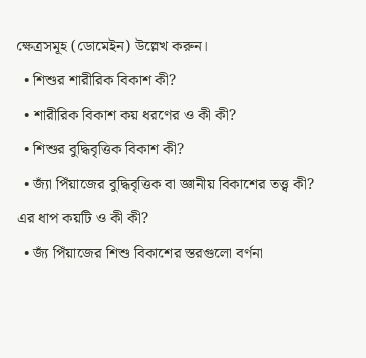ক্ষেত্রসমূহ (ডোমেইন) উল্লেখ করুন।
  • শিশুর শারীরিক বিকাশ কী?
  • শারীরিক বিকাশ কয় ধরণের ও কী কী?
  • শিশুর বুদ্ধিবৃত্তিক বিকাশ কী?
  • জ্যাঁ পিঁয়াজের বুদ্ধিবৃত্তিক বা জ্ঞানীয় বিকাশের তত্ত্ব কী? এর ধাপ কয়টি ও কী কী?
  • জ্যঁ পিঁয়াজের শিশু বিকাশের স্তরগুলো বর্ণনা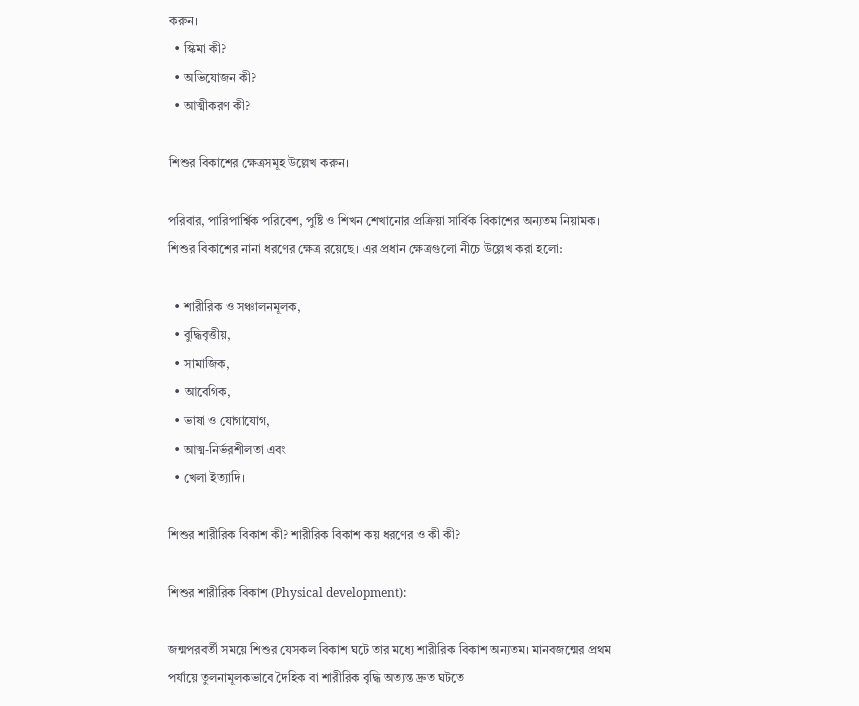করুন।
  • স্কিমা কী?
  • অভিযোজন কী?
  • আত্মীকরণ কী?

শিশুর বিকাশের ক্ষেত্রসমূহ উল্লেখ করুন।

পরিবার, পারিপার্শ্বিক পরিবেশ, পুষ্টি ও শিখন শেখানোর প্রক্রিয়া সার্বিক বিকাশের অন্যতম নিয়ামক। শিশুর বিকাশের নানা ধরণের ক্ষেত্র রয়েছে। এর প্রধান ক্ষেত্রগুলো নীচে উল্লেখ করা হলো:

  • শারীরিক ও সঞ্চালনমূলক,
  • বুদ্ধিবৃত্তীয়,
  • সামাজিক,
  • আবেগিক,
  • ভাষা ও যোগাযোগ,
  • আত্ম-নির্ভরশীলতা এবং
  • খেলা ইত্যাদি।

শিশুর শারীরিক বিকাশ কী? শারীরিক বিকাশ কয় ধরণের ও কী কী?

শিশুর শারীরিক বিকাশ (Physical development):

জন্মপরবর্তী সময়ে শিশুর যেসকল বিকাশ ঘটে তার মধ্যে শারীরিক বিকাশ অন্যতম। মানবজন্মের প্রথম পর্যায়ে তুলনামূলকভাবে দৈহিক বা শারীরিক বৃদ্ধি অত্যন্ত দ্রুত ঘটতে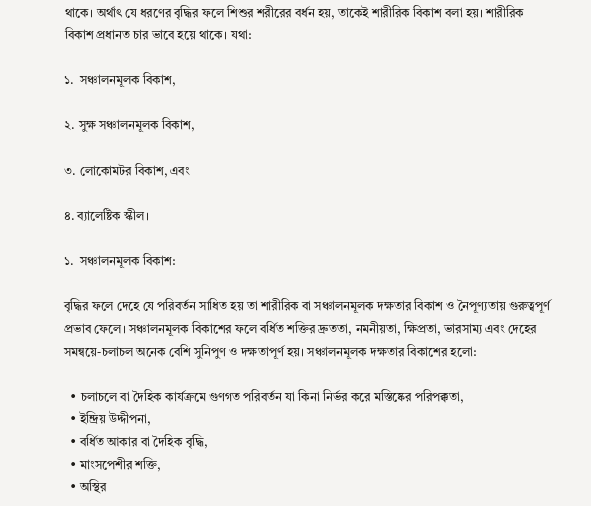থাকে। অর্থাৎ যে ধরণের বৃদ্ধির ফলে শিশুর শরীরের বর্ধন হয়, তাকেই শারীরিক বিকাশ বলা হয়। শারীরিক বিকাশ প্রধানত চার ভাবে হয়ে থাকে। যথা:

১.  সঞ্চালনমূলক বিকাশ,

২. সুক্ষ সঞ্চালনমূলক বিকাশ,

৩. লোকোমটর বিকাশ, এবং

৪. ব্যালেষ্টিক স্কীল।

১.  সঞ্চালনমূলক বিকাশ:

বৃদ্ধির ফলে দেহে যে পরিবর্তন সাধিত হয় তা শারীরিক বা সঞ্চালনমূলক দক্ষতার বিকাশ ও নৈপূণ্যতায় গুরুত্বপূর্ণ প্রভাব ফেলে। সঞ্চালনমূলক বিকাশের ফলে বর্ধিত শক্তির দ্রুততা, নমনীয়তা, ক্ষিপ্রতা, ভারসাম্য এবং দেহের সমন্বয়ে-চলাচল অনেক বেশি সুনিপুণ ও দক্ষতাপূর্ণ হয়। সঞ্চালনমূলক দক্ষতার বিকাশের হলো:

  • চলাচলে বা দৈহিক কার্যক্রমে গুণগত পরিবর্তন যা কিনা নির্ভর করে মস্তিষ্কের পরিপক্কতা,
  • ইন্দ্রিয় উদ্দীপনা,
  • বর্ধিত আকার বা দৈহিক বৃদ্ধি,
  • মাংসপেশীর শক্তি,
  • অস্থির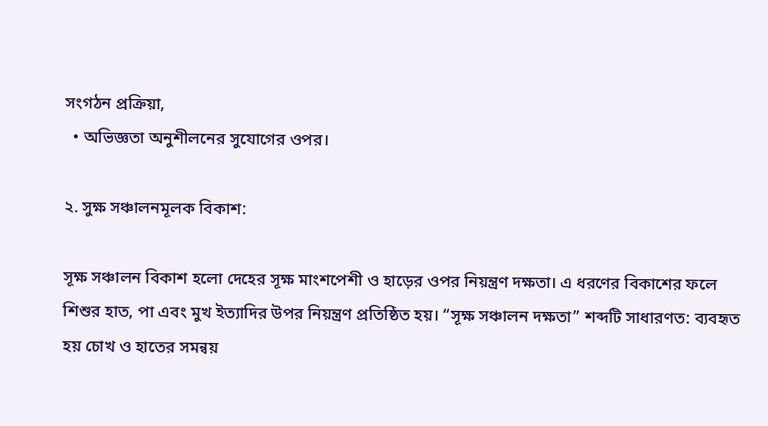সংগঠন প্রক্রিয়া,
  • অভিজ্ঞতা অনুশীলনের সুযোগের ওপর।

২. সুক্ষ সঞ্চালনমূলক বিকাশ:

সূক্ষ সঞ্চালন বিকাশ হলো দেহের সূক্ষ মাংশপেশী ও হাড়ের ওপর নিয়ন্ত্রণ দক্ষতা। এ ধরণের বিকাশের ফলে শিশুর হাত, পা এবং মুখ ইত্যাদির উপর নিয়ন্ত্রণ প্রতিষ্ঠিত হয়। “সূক্ষ সঞ্চালন দক্ষতা” শব্দটি সাধারণত: ব্যবহৃত হয় চোখ ও হাতের সমন্বয়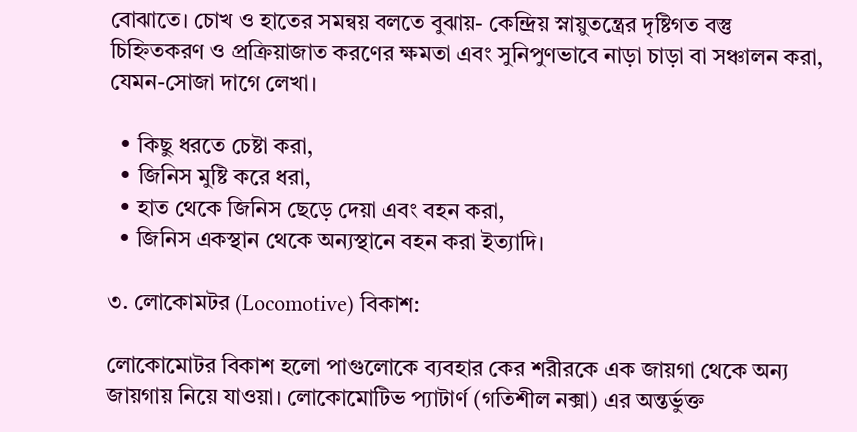বোঝাতে। চোখ ও হাতের সমন্বয় বলতে বুঝায়- কেন্দ্রিয় স্নায়ুতন্ত্রের দৃষ্টিগত বস্তু চিহ্নিতকরণ ও প্রক্রিয়াজাত করণের ক্ষমতা এবং সুনিপুণভাবে নাড়া চাড়া বা সঞ্চালন করা, যেমন-সোজা দাগে লেখা।

  • কিছু ধরতে চেষ্টা করা,
  • জিনিস মুষ্টি করে ধরা,
  • হাত থেকে জিনিস ছেড়ে দেয়া এবং বহন করা,
  • জিনিস একস্থান থেকে অন্যস্থানে বহন করা ইত্যাদি।

৩. লোকোমটর (Locomotive) বিকাশ:

লোকোমোটর বিকাশ হলো পাগুলোকে ব্যবহার কের শরীরকে এক জায়গা থেকে অন্য জায়গায় নিয়ে যাওয়া। লোকোমোটিভ প্যাটার্ণ (গতিশীল নক্সা) এর অন্তর্ভুক্ত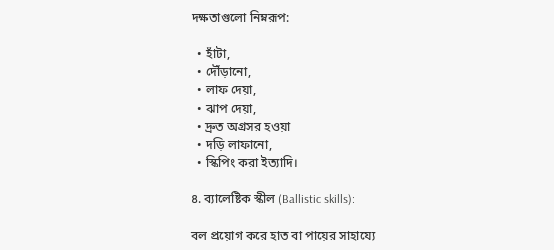দক্ষতাগুলো নিম্নরূপ:

  • হাঁটা,
  • দৌঁড়ানো,
  • লাফ দেয়া,
  • ঝাপ দেয়া,
  • দ্রুত অগ্রসর হওয়া
  • দড়ি লাফানো,
  • স্কিপিং করা ইত্যাদি।

৪. ব্যালেষ্টিক স্কীল (Ballistic skills):

বল প্রয়োগ করে হাত বা পায়ের সাহায্যে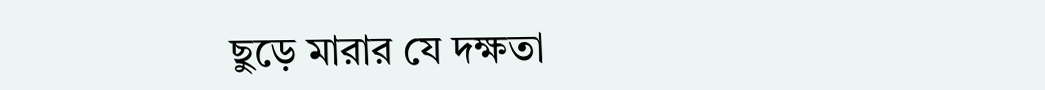ছুড়ে মারার যে দক্ষতা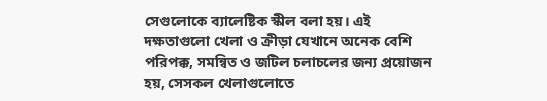সেগুলোকে ব্যালেষ্টিক স্কীল বলা হয়। এই দক্ষতাগুলো খেলা ও ক্রীড়া যেখানে অনেক বেশি পরিপক্ক, সমন্বিত ও জটিল চলাচলের জন্য প্রয়োজন হয়, সেসকল খেলাগুলোতে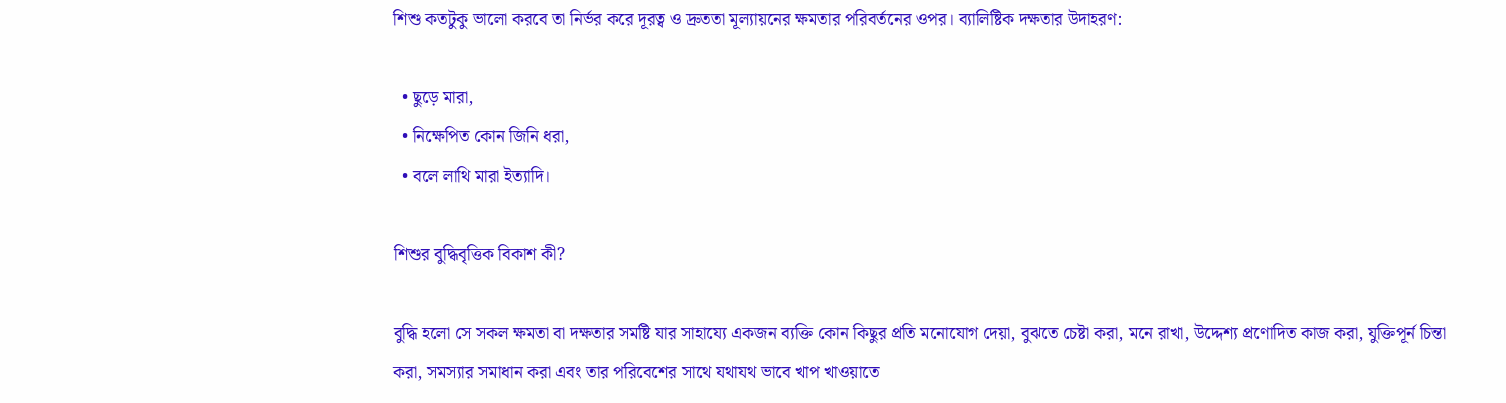শিশু কতটুকু ভালো করবে তা নির্ভর করে দূরত্ব ও দ্রুততা মূল্যায়নের ক্ষমতার পরিবর্তনের ওপর। ব্যালিষ্টিক দক্ষতার উদাহরণ:

  • ছুড়ে মারা,
  • নিক্ষেপিত কোন জিনি ধরা,
  • বলে লাথি মারা ইত্যাদি।

শিশুর বুদ্ধিবৃত্তিক বিকাশ কী?

বুদ্ধি হলো সে সকল ক্ষমতা বা দক্ষতার সমষ্টি যার সাহায্যে একজন ব্যক্তি কোন কিছুর প্রতি মনোযোগ দেয়া, বুঝতে চেষ্টা করা, মনে রাখা, উদ্দেশ্য প্রণোদিত কাজ করা, যুক্তিপূর্ন চিন্তা করা, সমস্যার সমাধান করা এবং তার পরিবেশের সাথে যথাযথ ভাবে খাপ খাওয়াতে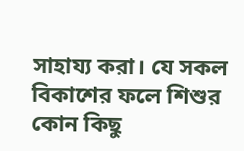সাহায্য করা। যে সকল বিকাশের ফলে শিশুর কোন কিছু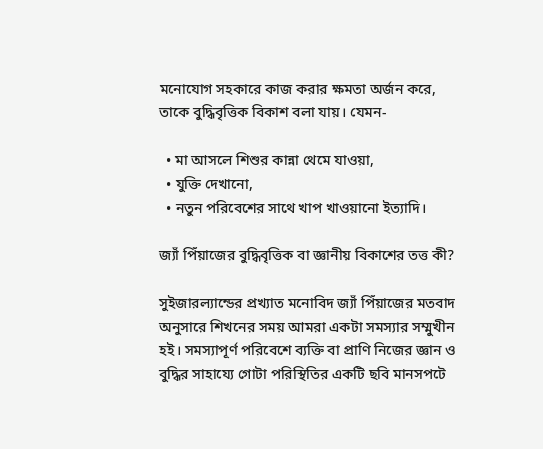মনোযোগ সহকারে কাজ করার ক্ষমতা অর্জন করে, তাকে বুদ্ধিবৃত্তিক বিকাশ বলা যায়। যেমন-

  • মা আসলে শিশুর কান্না থেমে যাওয়া,
  • যুক্তি দেখানো,
  • নতুন পরিবেশের সাথে খাপ খাওয়ানো ইত্যাদি।

জ্যাঁ পিঁয়াজের বুদ্ধিবৃত্তিক বা জ্ঞানীয় বিকাশের তত্ত কী?

সুইজারল্যান্ডের প্রখ্যাত মনোবিদ জ্যাঁ পিঁয়াজের মতবাদ অনুসারে শিখনের সময় আমরা একটা সমস্যার সম্মুখীন হই। সমস্যাপূর্ণ পরিবেশে ব্যক্তি বা প্রাণি নিজের জ্ঞান ও বুদ্ধির সাহায্যে গোটা পরিস্থিতির একটি ছবি মানসপটে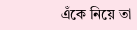এঁকে নিয়ে তা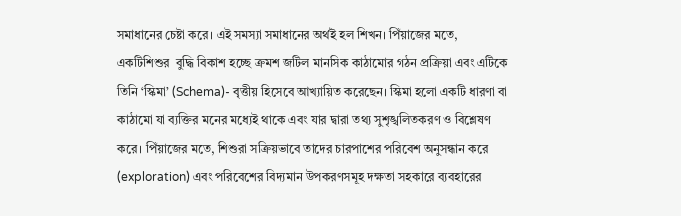সমাধানের চেষ্টা করে। এই সমস্যা সমাধানের অর্থই হল শিখন। পিঁয়াজের মতে, একটিশিশুর  বুদ্ধি বিকাশ হচ্ছে ক্রমশ জটিল মানসিক কাঠামোর গঠন প্রক্রিয়া এবং এটিকে তিনি ‘স্কিমা’ (Schema)- বৃত্তীয় হিসেবে আখ্যায়িত করেছেন। স্কিমা হলো একটি ধারণা বা কাঠামো যা ব্যক্তির মনের মধ্যেই থাকে এবং যার দ্বারা তথ্য সুশৃঙ্খলিতকরণ ও বিশ্লেষণ করে। পিঁয়াজের মতে, শিশুরা সক্রিয়ভাবে তাদের চারপাশের পরিবেশ অনুসন্ধান করে (exploration) এবং পরিবেশের বিদ্যমান উপকরণসমূহ দক্ষতা সহকারে ব্যবহারের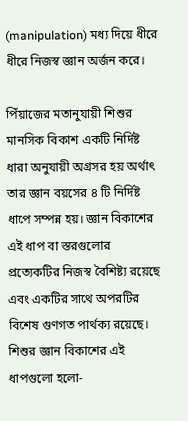(manipulation) মধ্য দিয়ে ধীরে ধীরে নিজস্ব জ্ঞান অর্জন করে।

পিঁয়াজের মতানুযায়ী শিশুর মানসিক বিকাশ একটি নির্দিষ্ট ধারা অনুযায়ী অগ্রসর হয় অর্থাৎ তার জ্ঞান বয়সের ৪ টি নির্দিষ্ট ধাপে সম্পন্ন হয়। জ্ঞান বিকাশের এই ধাপ বা স্তরগুলোর প্রত্যেকটির নিজস্ব বৈশিষ্ট্য রয়েছে এবং একটির সাথে অপরটির বিশেষ গুণগত পার্থক্য রয়েছে। শিশুর জ্ঞান বিকাশের এই ধাপগুলো হলো-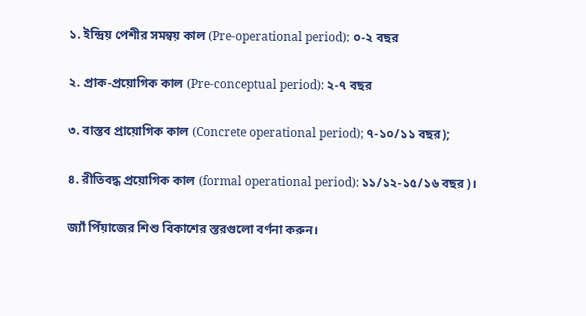১. ইন্দ্রিয় পেশীর সমন্বয় কাল (Pre-operational period): ০-২ বছর

২. প্রাক-প্রয়োগিক কাল (Pre-conceptual period): ২-৭ বছর

৩. বাস্তব প্রায়োগিক কাল (Concrete operational period); ৭-১০/১১ বছর);

৪. রীতিবদ্ধ প্রয়োগিক কাল (formal operational period): ১১/১২-১৫/১৬ বছর)।

জ্যাঁ পিঁয়াজের শিশু বিকাশের স্তরগুলো বর্ণনা করুন।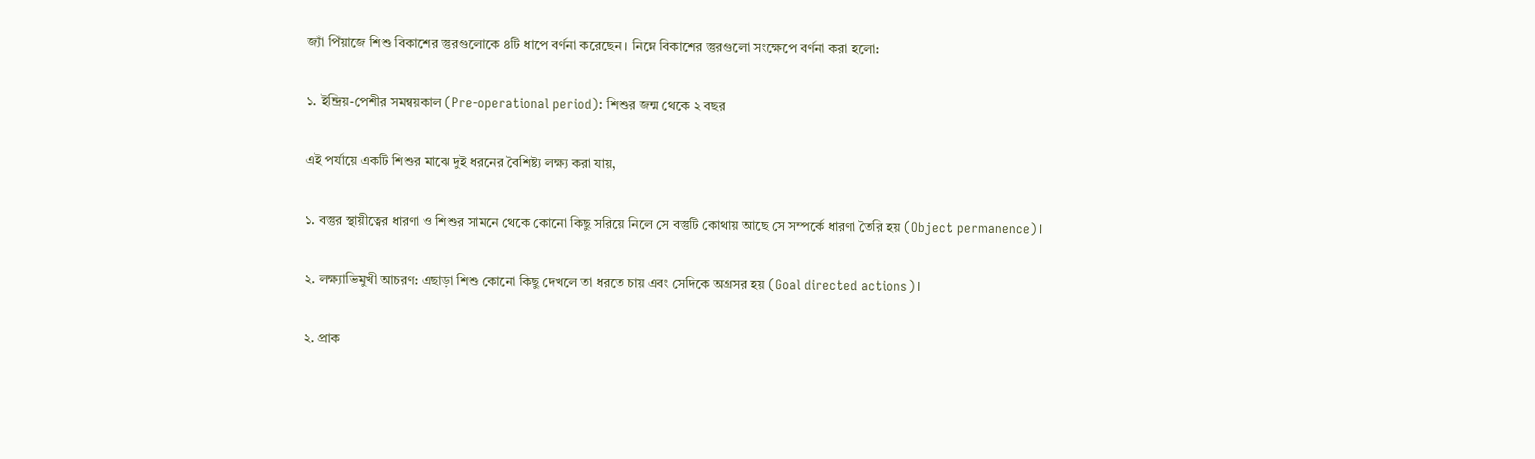জ্যাঁ পিঁয়াজে শিশু বিকাশের স্তুরগুলোকে ৪টি ধাপে বর্ণনা করেছেন। নিম্নে বিকাশের স্তুরগুলো সংক্ষেপে বর্ণনা করা হলো:

১. ইন্দ্রিয়-পেশীর সমন্বয়কাল (Pre-operational period): শিশুর জন্ম থেকে ২ বছর

এই পর্যায়ে একটি শিশুর মাঝে দুই ধরনের বৈশিষ্ট্য লক্ষ্য করা যায়,

১. বস্তুর স্থায়ীত্বের ধারণা ও শিশুর সামনে থেকে কোনো কিছু সরিয়ে নিলে সে বস্তুটি কোথায় আছে সে সম্পর্কে ধারণা তৈরি হয় (Object permanence)।

২. লক্ষ্যাভিমুখী আচরণ: এছাড়া শিশু কোনো কিছু দেখলে তা ধরতে চায় এবং সেদিকে অগ্রসর হয় (Goal directed actions)।

২. প্রাক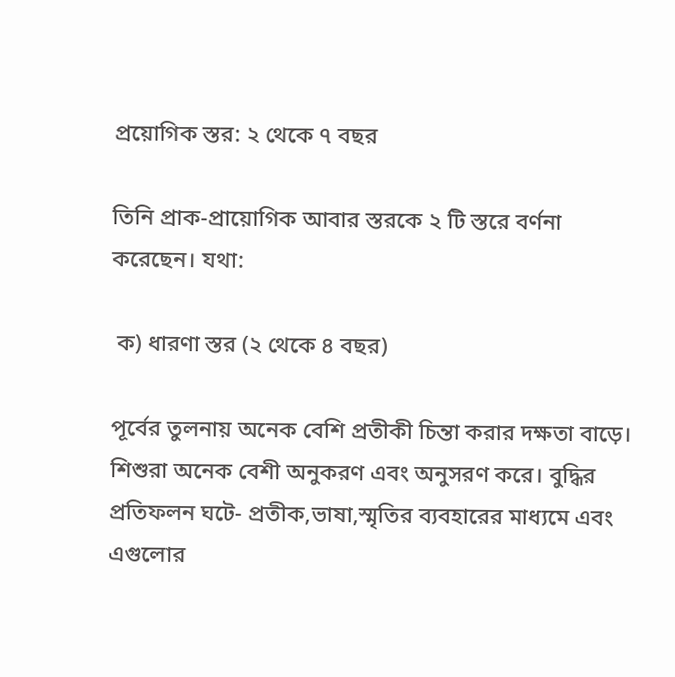প্রয়োগিক স্তর: ২ থেকে ৭ বছর

তিনি প্রাক-প্রায়োগিক আবার স্তরকে ২ টি স্তরে বর্ণনা করেছেন। যথা:

 ক) ধারণা স্তর (২ থেকে ৪ বছর)

পূর্বের তুলনায় অনেক বেশি প্রতীকী চিন্তা করার দক্ষতা বাড়ে। শিশুরা অনেক বেশী অনুকরণ এবং অনুসরণ করে। বুদ্ধির প্রতিফলন ঘটে- প্রতীক,ভাষা,স্মৃতির ব্যবহারের মাধ্যমে এবং এগুলোর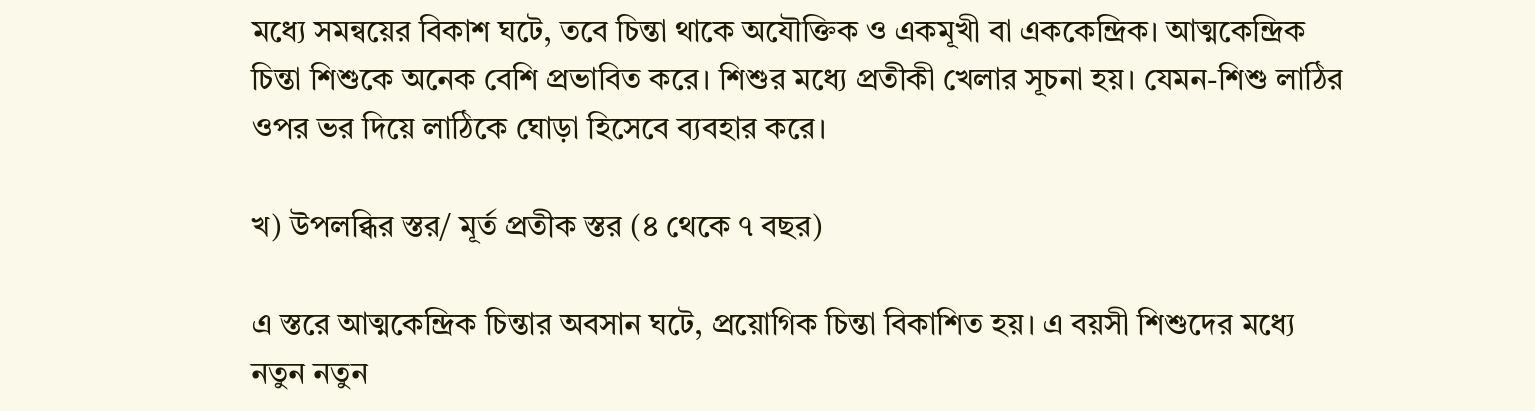মধ্যে সমন্বয়ের বিকাশ ঘটে, তবে চিন্তা থাকে অযৌক্তিক ও একমূখী বা এককেন্দ্রিক। আত্মকেন্দ্রিক চিন্তা শিশুকে অনেক বেশি প্রভাবিত করে। শিশুর মধ্যে প্রতীকী খেলার সূচনা হয়। যেমন-শিশু লাঠির ওপর ভর দিয়ে লাঠিকে ঘোড়া হিসেবে ব্যবহার করে।

খ) উপলব্ধির স্তর/ মূর্ত প্রতীক স্তর (৪ থেকে ৭ বছর)

এ স্তরে আত্মকেন্দ্রিক চিন্তার অবসান ঘটে, প্রয়োগিক চিন্তা বিকাশিত হয়। এ বয়সী শিশুদের মধ্যে নতুন নতুন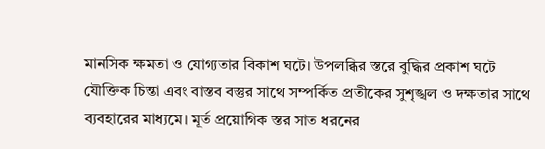মানসিক ক্ষমতা ও যোগ্যতার বিকাশ ঘটে। উপলব্ধির স্তরে বুদ্ধির প্রকাশ ঘটে যৌক্তিক চিন্তা এবং বাস্তব বস্তুর সাথে সম্পর্কিত প্রতীকের সুশৃঙ্খল ও দক্ষতার সাথে ব্যবহারের মাধ্যমে। মূর্ত প্রয়োগিক স্তর সাত ধরনের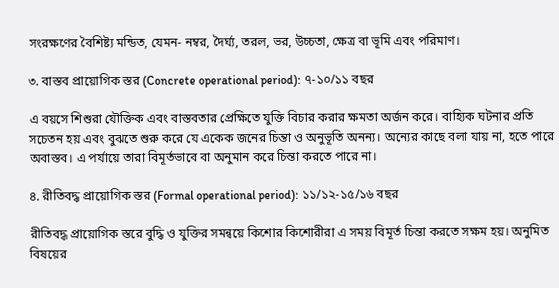সংরক্ষণের বৈশিষ্ট্য মন্ডিত, যেমন- নম্বর, দৈর্ঘ্য, তরল, ভর, উচ্চতা, ক্ষেত্র বা ভূমি এবং পরিমাণ।

৩. বাস্তব প্রায়োগিক স্তর (Concrete operational period): ৭-১০/১১ বছর

এ বয়সে শিশুরা যৌক্তিক এবং বাস্তবতার প্রেক্ষিতে যুক্তি বিচার করার ক্ষমতা অর্জন করে। বাহ্যিক ঘটনার প্রতি সচেতন হয় এবং বুঝতে শুরু করে যে একেক জনের চিন্তা ও অনুভূতি অনন্য। অন্যের কাছে বলা যায় না, হতে পারে অবাস্তব। এ পর্যায়ে তারা বিমূর্তভাবে বা অনুমান করে চিন্তা করতে পারে না।

৪. রীতিবদ্ধ প্রায়োগিক স্তর (Formal operational period): ১১/১২-১৫/১৬ বছর

রীতিবদ্ধ প্রায়োগিক স্তরে বুদ্ধি ও যুক্তির সমন্বয়ে কিশোর কিশোরীরা এ সময় বিমূর্ত চিন্তা করতে সক্ষম হয়। অনুমিত বিষয়ের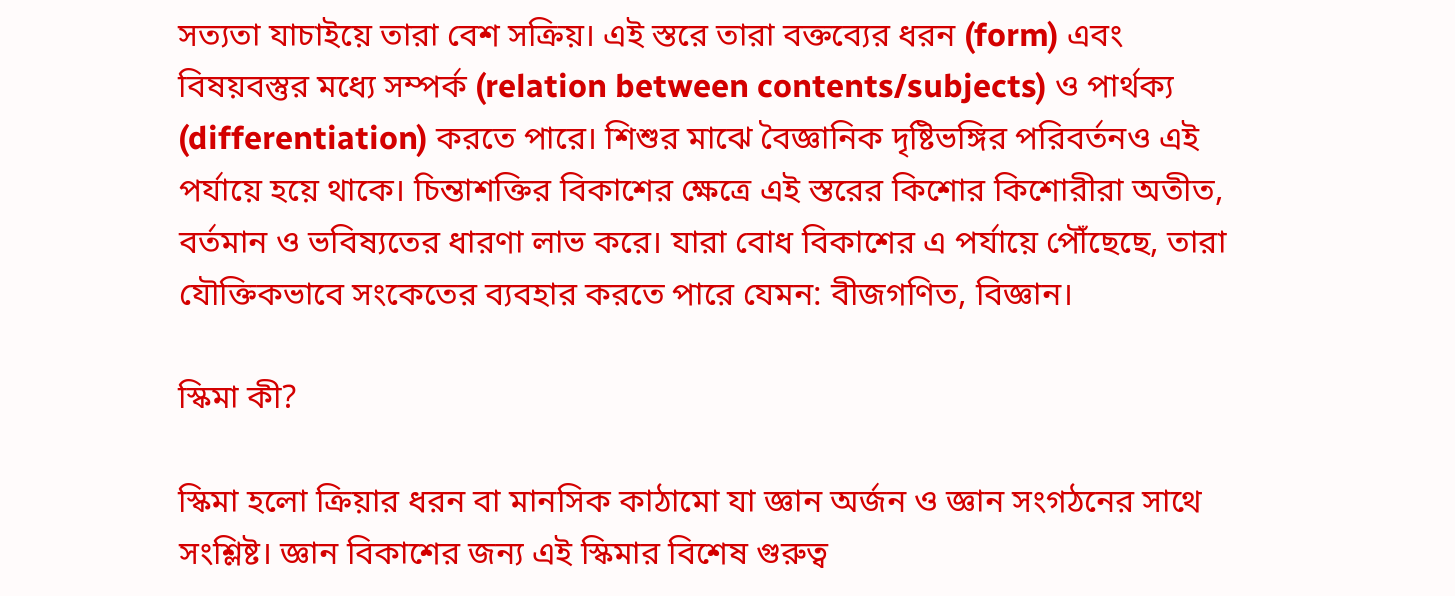সত্যতা যাচাইয়ে তারা বেশ সক্রিয়। এই স্তরে তারা বক্তব্যের ধরন (form) এবং বিষয়বস্তুর মধ্যে সম্পর্ক (relation between contents/subjects) ও পার্থক্য (differentiation) করতে পারে। শিশুর মাঝে বৈজ্ঞানিক দৃষ্টিভঙ্গির পরিবর্তনও এই পর্যায়ে হয়ে থাকে। চিন্তাশক্তির বিকাশের ক্ষেত্রে এই স্তরের কিশোর কিশোরীরা অতীত, বর্তমান ও ভবিষ্যতের ধারণা লাভ করে। যারা বোধ বিকাশের এ পর্যায়ে পৌঁছেছে, তারা যৌক্তিকভাবে সংকেতের ব্যবহার করতে পারে যেমন: বীজগণিত, বিজ্ঞান।

স্কিমা কী?

স্কিমা হলো ক্রিয়ার ধরন বা মানসিক কাঠামো যা জ্ঞান অর্জন ও জ্ঞান সংগঠনের সাথে সংশ্লিষ্ট। জ্ঞান বিকাশের জন্য এই স্কিমার বিশেষ গুরুত্ব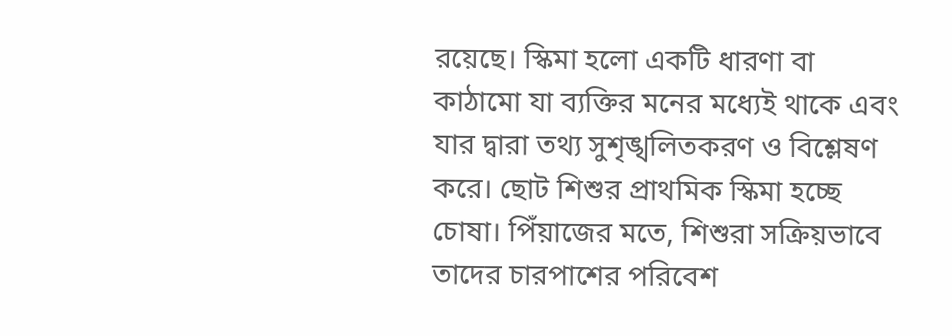রয়েছে। স্কিমা হলো একটি ধারণা বা কাঠামো যা ব্যক্তির মনের মধ্যেই থাকে এবং যার দ্বারা তথ্য সুশৃঙ্খলিতকরণ ও বিশ্লেষণ করে। ছোট শিশুর প্রাথমিক স্কিমা হচ্ছে চোষা। পিঁয়াজের মতে, শিশুরা সক্রিয়ভাবে তাদের চারপাশের পরিবেশ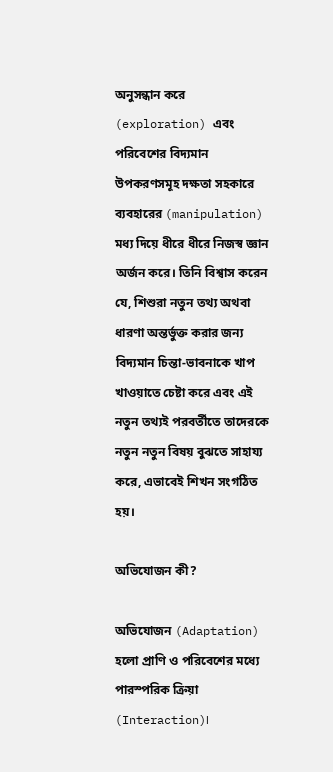অনুসন্ধান করে (exploration) এবং পরিবেশের বিদ্যমান উপকরণসমূহ দক্ষতা সহকারে ব্যবহারের (manipulation) মধ্য দিয়ে ধীরে ধীরে নিজস্ব জ্ঞান অর্জন করে। তিনি বিশ্বাস করেন যে, শিশুরা নতুন তথ্য অথবা ধারণা অন্তর্ভুক্ত করার জন্য বিদ্যমান চিন্তা-ভাবনাকে খাপ খাওয়াতে চেষ্টা করে এবং এই নতুন তথ্যই পরবর্তীতে তাদেরকে নতুন নতুন বিষয় বুঝতে সাহায্য করে, এভাবেই শিখন সংগঠিত হয়।

অভিযোজন কী?

অভিযোজন (Adaptation) হলো প্রাণি ও পরিবেশের মধ্যে পারস্পরিক ক্রিয়া (Interaction)।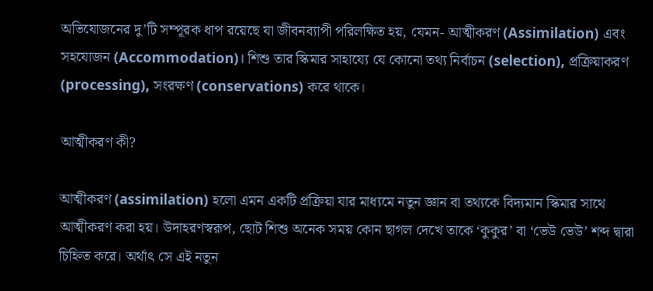অভিযোজনের দু’টি সম্পূরক ধাপ রয়েছে যা জীবনব্যাপী পরিলক্ষিত হয়, যেমন- আত্মীকরণ (Assimilation) এবং সহযোজন (Accommodation)। শিশু তার স্কিমার সাহায্যে যে কোনো তথ্য নির্বাচন (selection), প্রক্রিয়াকরণ (processing), সংরক্ষণ (conservations) করে থাকে।

আত্মীকরণ কী?

আত্মীকরণ (assimilation) হলো এমন একটি প্রক্রিয়া যার মাধ্যমে নতুন জ্ঞান বা তথ্যকে বিদ্যমান স্কিমার সাথে আত্মীকরণ করা হয়। উদাহরণস্বরূপ, ছোট শিশু অনেক সময় কোন ছাগল দেখে তাকে ‘কুকুর’ বা ‘ভেউ ভেউ’ শব্দ দ্বারা চিহ্নিত করে। অর্থাৎ সে এই নতুন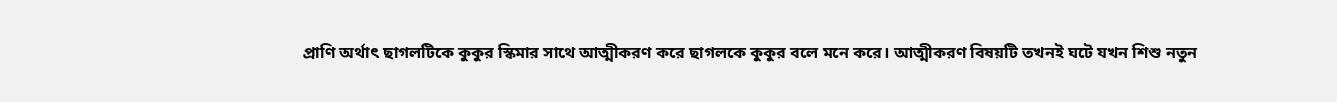প্রাণি অর্থাৎ ছাগলটিকে কুকুর স্কিমার সাথে আত্মীকরণ করে ছাগলকে কুকুর বলে মনে করে। আত্মীকরণ বিষয়টি তখনই ঘটে যখন শিশু নতুন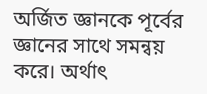অর্জিত জ্ঞানকে পূর্বের জ্ঞানের সাথে সমন্বয় করে। অর্থাৎ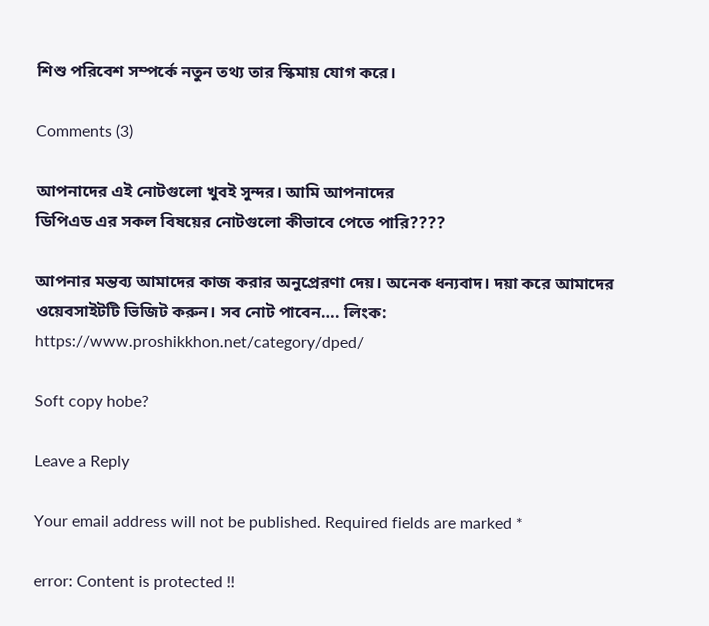শিশু পরিবেশ সম্পর্কে নতুন তথ্য তার স্কিমায় যোগ করে।

Comments (3)

আপনাদের এই নোটগুলো খুবই সুন্দর। আমি আপনাদের
ডিপিএড এর সকল বিষয়ের নোটগুলো কীভাবে পেতে পারি????

আপনার মন্তব্য আমাদের কাজ করার অনুপ্রেরণা দেয়। অনেক ধন্যবাদ। দয়া করে আমাদের ওয়েবসাইটটি ভিজিট করুন। সব নোট পাবেন…. লিংক: https://www.proshikkhon.net/category/dped/

Soft copy hobe?

Leave a Reply

Your email address will not be published. Required fields are marked *

error: Content is protected !!